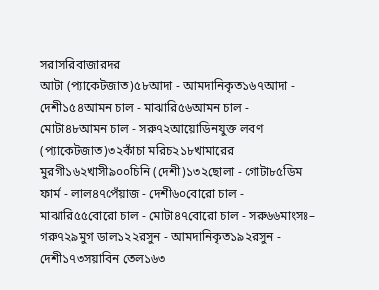সরাসরিবাজারদর
আটা (প্যাকেটজাত)৫৮আদা - আমদানিকৃত১৬৭আদা - দেশী১৫৪আমন চাল - মাঝারি৫৬আমন চাল - মোটা৪৮আমন চাল - সরু৭২আয়োডিনযুক্ত লবণ (প্যাকেটজাত)৩২কাঁচা মরিচ২১৮খামারের মুরগী১৬২খাসী৯০০চিনি (দেশী)১৩২ছোলা - গোটা৮৫ডিম ফার্ম - লাল৪৭পেঁয়াজ - দেশী৬০বোরো চাল - মাঝারি৫৫বোরো চাল - মোটা৪৭বোরো চাল - সরু৬৬মাংসঃ– গরু৭২৯মুগ ডাল১২২রসুন - আমদানিকৃত১৯২রসুন - দেশী১৭৩সয়াবিন তেল১৬৩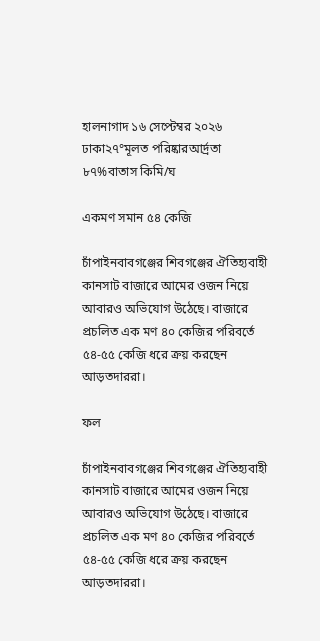হালনাগাদ ১৬ সেপ্টেম্বর ২০২৬
ঢাকা২৭°মূলত পরিষ্কারআর্দ্রতা ৮৭%বাতাস কিমি/ঘ

একমণ সমান ৫৪ কেজি

চাঁপাইনবাবগঞ্জের শিবগঞ্জের ঐতিহ্যবাহী কানসাট বাজারে আমের ওজন নিয়ে আবারও অভিযোগ উঠেছে। বাজারে প্রচলিত এক মণ ৪০ কেজির পরিবর্তে ৫৪-৫৫ কেজি ধরে ক্রয় করছেন আড়তদাররা।

ফল

চাঁপাইনবাবগঞ্জের শিবগঞ্জের ঐতিহ্যবাহী কানসাট বাজারে আমের ওজন নিয়ে আবারও অভিযোগ উঠেছে। বাজারে প্রচলিত এক মণ ৪০ কেজির পরিবর্তে ৫৪-৫৫ কেজি ধরে ক্রয় করছেন আড়তদাররা।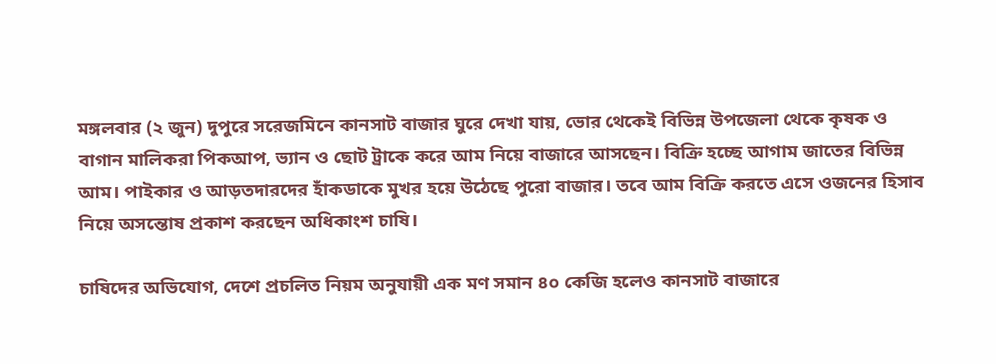মঙ্গলবার (২ জুন) দুপুরে সরেজমিনে কানসাট বাজার ঘুরে দেখা যায়, ভোর থেকেই বিভিন্ন উপজেলা থেকে কৃষক ও বাগান মালিকরা পিকআপ, ভ্যান ও ছোট ট্রাকে করে আম নিয়ে বাজারে আসছেন। বিক্রি হচ্ছে আগাম জাতের বিভিন্ন আম। পাইকার ও আড়তদারদের হাঁকডাকে মুখর হয়ে উঠেছে পুরো বাজার। তবে আম বিক্রি করতে এসে ওজনের হিসাব নিয়ে অসন্তোষ প্রকাশ করছেন অধিকাংশ চাষি।

চাষিদের অভিযোগ, দেশে প্রচলিত নিয়ম অনুযায়ী এক মণ সমান ৪০ কেজি হলেও কানসাট বাজারে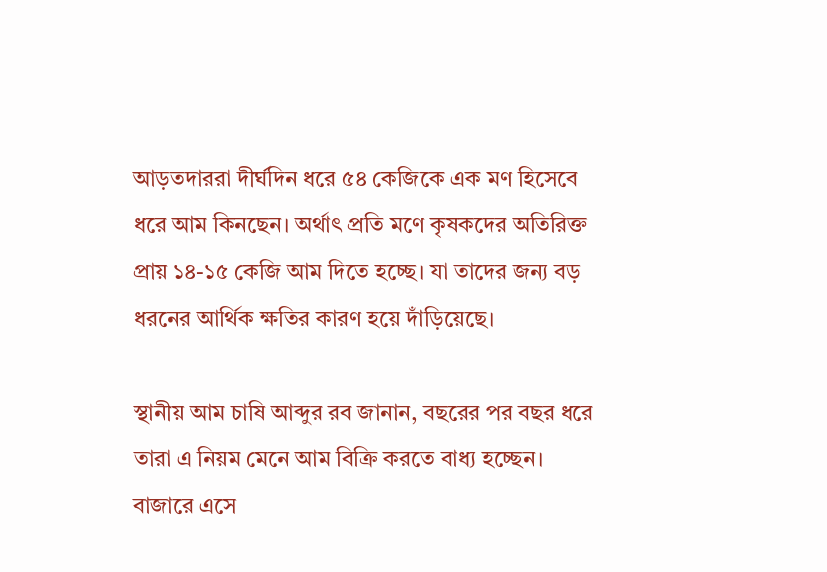আড়তদাররা দীর্ঘদিন ধরে ৫৪ কেজিকে এক মণ হিসেবে ধরে আম কিনছেন। অর্থাৎ প্রতি মণে কৃষকদের অতিরিক্ত প্রায় ১৪-১৫ কেজি আম দিতে হচ্ছে। যা তাদের জন্য বড় ধরনের আর্থিক ক্ষতির কারণ হয়ে দাঁড়িয়েছে।

স্থানীয় আম চাষি আব্দুর রব জানান, বছরের পর বছর ধরে তারা এ নিয়ম মেনে আম বিক্রি করতে বাধ্য হচ্ছেন। বাজারে এসে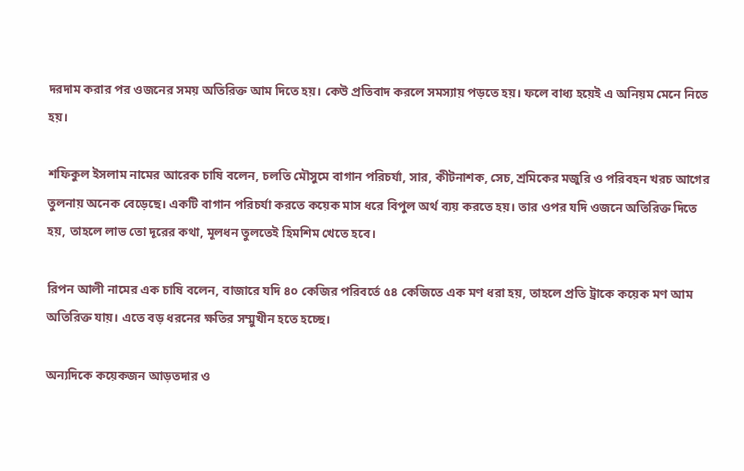দরদাম করার পর ওজনের সময় অতিরিক্ত আম দিতে হয়। কেউ প্রতিবাদ করলে সমস্যায় পড়তে হয়। ফলে বাধ্য হয়েই এ অনিয়ম মেনে নিতে হয়।

শফিকুল ইসলাম নামের আরেক চাষি বলেন, চলতি মৌসুমে বাগান পরিচর্যা, সার, কীটনাশক, সেচ, শ্রমিকের মজুরি ও পরিবহন খরচ আগের তুলনায় অনেক বেড়েছে। একটি বাগান পরিচর্যা করতে কয়েক মাস ধরে বিপুল অর্থ ব্যয় করতে হয়। তার ওপর যদি ওজনে অতিরিক্ত দিতে হয়, তাহলে লাভ তো দূরের কথা, মূলধন তুলতেই হিমশিম খেতে হবে।

রিপন আলী নামের এক চাষি বলেন, বাজারে যদি ৪০ কেজির পরিবর্তে ৫৪ কেজিতে এক মণ ধরা হয়, তাহলে প্রতি ট্রাকে কয়েক মণ আম অতিরিক্ত যায়। এতে বড় ধরনের ক্ষতির সম্মুখীন হতে হচ্ছে।

অন্যদিকে কয়েকজন আড়তদার ও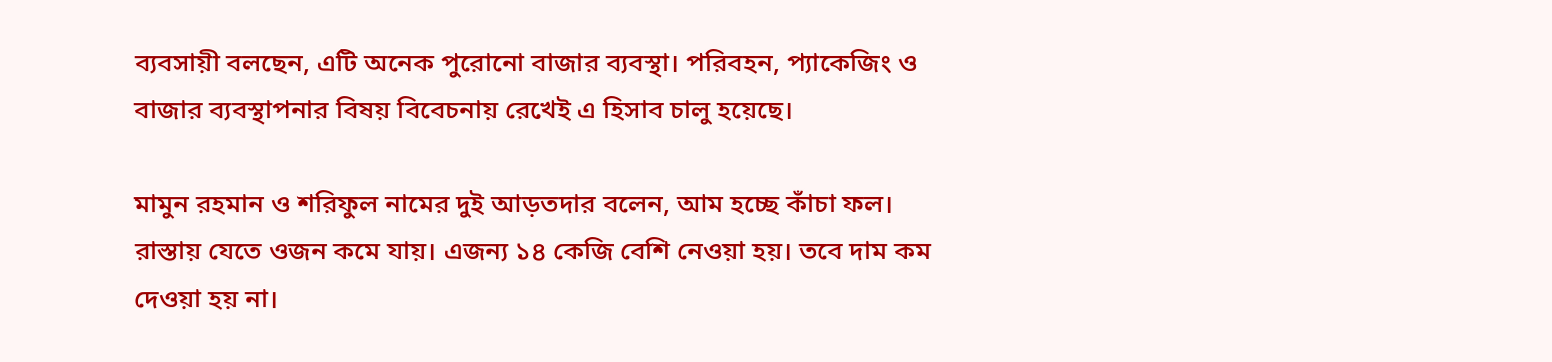ব্যবসায়ী বলছেন, এটি অনেক পুরোনো বাজার ব্যবস্থা। পরিবহন, প্যাকেজিং ও বাজার ব্যবস্থাপনার বিষয় বিবেচনায় রেখেই এ হিসাব চালু হয়েছে।

মামুন রহমান ও শরিফুল নামের দুই আড়তদার বলেন, আম হচ্ছে কাঁচা ফল। রাস্তায় যেতে ওজন কমে যায়। এজন্য ১৪ কেজি বেশি নেওয়া হয়। তবে দাম কম দেওয়া হয় না।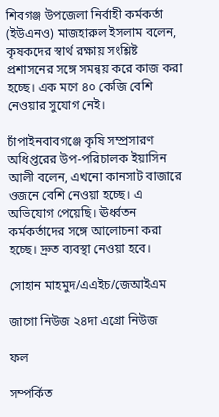শিবগঞ্জ উপজেলা নির্বাহী কর্মকর্তা (ইউএনও) মাজহারুল ইসলাম বলেন, কৃষকদের স্বার্থ রক্ষায় সংশ্লিষ্ট প্রশাসনের সঙ্গে সমন্বয় করে কাজ করা হচ্ছে। এক মণে ৪০ কেজি বেশি নেওয়ার সুযোগ নেই।

চাঁপাইনবাবগঞ্জে কৃষি সম্প্রসারণ অধিপ্তরের উপ-পরিচালক ইয়াসিন আলী বলেন, এখনো কানসাট বাজারে ওজনে বেশি নেওয়া হচ্ছে। এ অভিযোগ পেয়েছি। ঊর্ধ্বতন কর্মকর্তাদের সঙ্গে আলোচনা করা হচ্ছে। দ্রুত ব্যবস্থা নেওয়া হবে।

সোহান মাহমুদ/এএইচ/জেআইএম

জাগো নিউজ ২৪দা এগ্রো নিউজ

ফল

সম্পর্কিত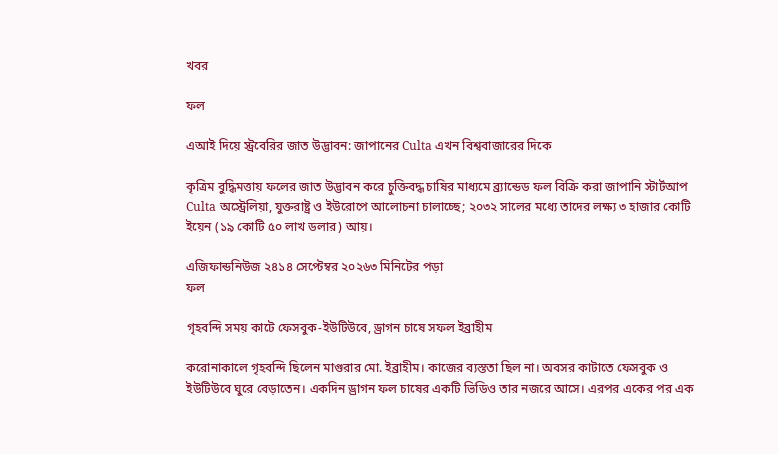খবর

ফল

এআই দিয়ে স্ট্রবেরির জাত উদ্ভাবন: জাপানের Culta এখন বিশ্ববাজারের দিকে

কৃত্রিম বুদ্ধিমত্তায় ফলের জাত উদ্ভাবন করে চুক্তিবদ্ধ চাষির মাধ্যমে ব্র্যান্ডেড ফল বিক্রি করা জাপানি স্টার্টআপ Culta অস্ট্রেলিয়া, যুক্তরাষ্ট্র ও ইউরোপে আলোচনা চালাচ্ছে; ২০৩২ সালের মধ্যে তাদের লক্ষ্য ৩ হাজার কোটি ইয়েন (১৯ কোটি ৫০ লাখ ডলার) আয়।

এজিফান্ডনিউজ ২৪১৪ সেপ্টেম্বর ২০২৬৩ মিনিটের পড়া
ফল

গৃহবন্দি সময় কাটে ফেসবুক-ইউটিউবে, ড্রাগন চাষে সফল ইব্রাহীম

করোনাকালে গৃহবন্দি ছিলেন মাগুরার মো. ইব্রাহীম। কাজের ব্যস্ততা ছিল না। অবসর কাটাতে ফেসবুক ও ইউটিউবে ঘুরে বেড়াতেন। একদিন ড্রাগন ফল চাষের একটি ভিডিও তার নজরে আসে। এরপর একের পর এক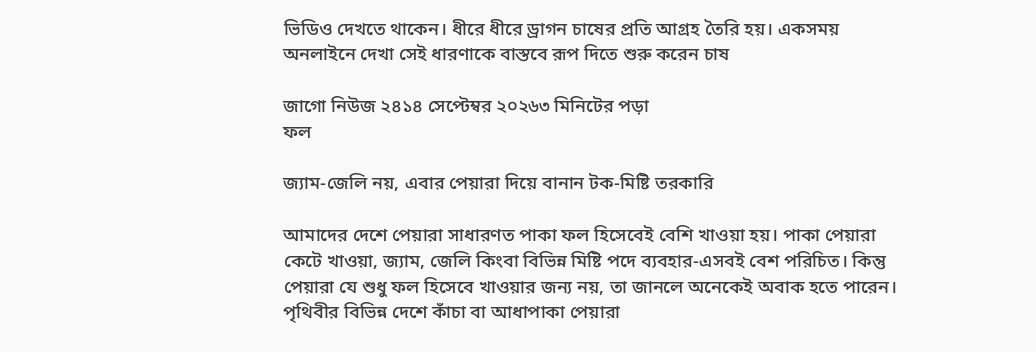ভিডিও দেখতে থাকেন। ধীরে ধীরে ড্রাগন চাষের প্রতি আগ্রহ তৈরি হয়। একসময় অনলাইনে দেখা সেই ধারণাকে বাস্তবে রূপ দিতে শুরু করেন চাষ

জাগো নিউজ ২৪১৪ সেপ্টেম্বর ২০২৬৩ মিনিটের পড়া
ফল

জ্যাম-জেলি নয়, এবার পেয়ারা দিয়ে বানান টক-মিষ্টি তরকারি

আমাদের দেশে পেয়ারা সাধারণত পাকা ফল হিসেবেই বেশি খাওয়া হয়। পাকা পেয়ারা কেটে খাওয়া, জ্যাম, জেলি কিংবা বিভিন্ন মিষ্টি পদে ব্যবহার-এসবই বেশ পরিচিত। কিন্তু পেয়ারা যে শুধু ফল হিসেবে খাওয়ার জন্য নয়, তা জানলে অনেকেই অবাক হতে পারেন। পৃথিবীর বিভিন্ন দেশে কাঁচা বা আধাপাকা পেয়ারা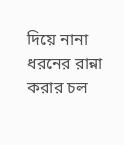দিয়ে নানা ধরনের রান্না করার চল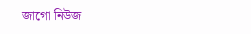জাগো নিউজ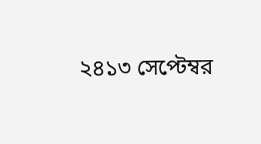২৪১৩ সেপ্টেম্বর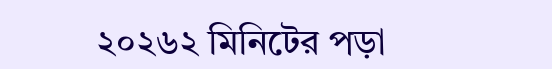২০২৬২ মিনিটের পড়া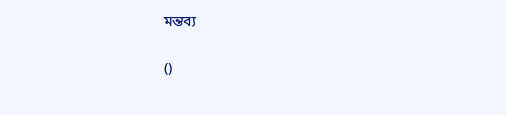মন্তব্য

()